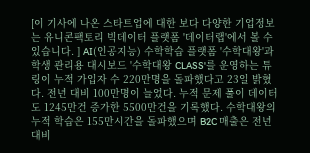[이 기사에 나온 스타트업에 대한 보다 다양한 기업정보는 유니콘팩토리 빅데이터 플랫폼 '데이터랩'에서 볼 수 있습니다. ] AI(인공지능) 수학학습 플랫폼 '수학대왕'과 학생 관리용 대시보드 '수학대왕 CLASS'를 운영하는 튜링이 누적 가입자 수 220만명을 돌파했다고 23일 밝혔다. 전년 대비 100만명이 늘었다. 누적 문제 풀이 데이터도 1245만건 증가한 5500만건을 기록했다. 수학대왕의 누적 학습은 155만시간을 돌파했으며 B2C 매출은 전년 대비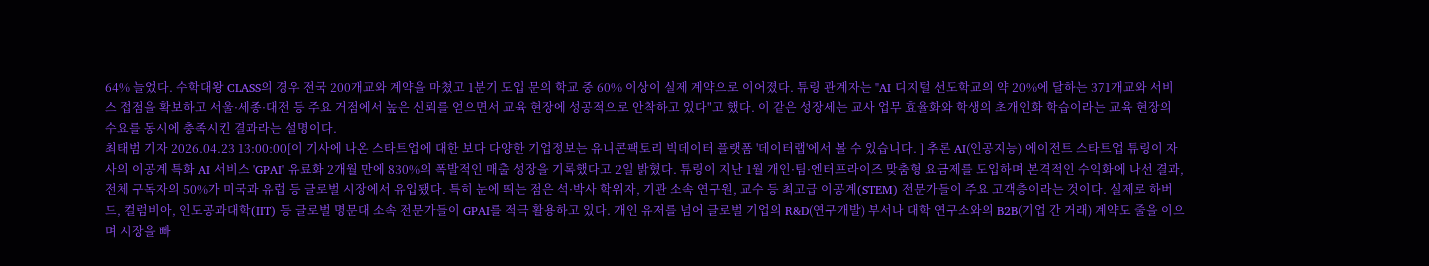64% 늘었다. 수학대왕 CLASS의 경우 전국 200개교와 계약을 마쳤고 1분기 도입 문의 학교 중 60% 이상이 실제 계약으로 이어졌다. 튜링 관계자는 "AI 디지털 선도학교의 약 20%에 달하는 371개교와 서비스 접점을 확보하고 서울·세종·대전 등 주요 거점에서 높은 신뢰를 얻으면서 교육 현장에 성공적으로 안착하고 있다"고 했다. 이 같은 성장세는 교사 업무 효율화와 학생의 초개인화 학습이라는 교육 현장의 수요를 동시에 충족시킨 결과라는 설명이다.
최태범 기자 2026.04.23 13:00:00[이 기사에 나온 스타트업에 대한 보다 다양한 기업정보는 유니콘팩토리 빅데이터 플랫폼 '데이터랩'에서 볼 수 있습니다. ] 추론 AI(인공지능) 에이전트 스타트업 튜링이 자사의 이공계 특화 AI 서비스 'GPAI' 유료화 2개월 만에 830%의 폭발적인 매출 성장을 기록했다고 2일 밝혔다. 튜링이 지난 1월 개인·팀·엔터프라이즈 맞춤형 요금제를 도입하며 본격적인 수익화에 나선 결과, 전체 구독자의 50%가 미국과 유럽 등 글로벌 시장에서 유입됐다. 특히 눈에 띄는 점은 석·박사 학위자, 기관 소속 연구원, 교수 등 최고급 이공계(STEM) 전문가들이 주요 고객층이라는 것이다. 실제로 하버드, 컬럼비아, 인도공과대학(IIT) 등 글로벌 명문대 소속 전문가들이 GPAI를 적극 활용하고 있다. 개인 유저를 넘어 글로벌 기업의 R&D(연구개발) 부서나 대학 연구소와의 B2B(기업 간 거래) 계약도 줄을 이으며 시장을 빠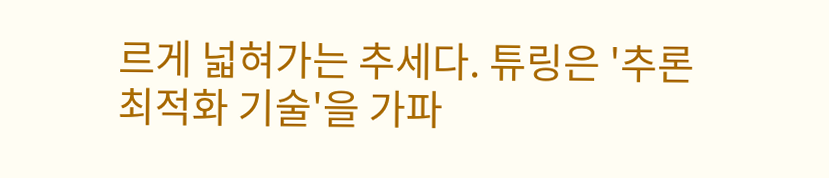르게 넓혀가는 추세다. 튜링은 '추론 최적화 기술'을 가파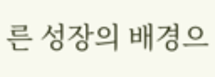른 성장의 배경으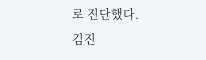로 진단했다.
김진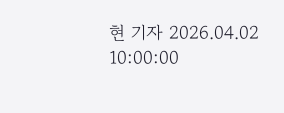현 기자 2026.04.02 10:00:00